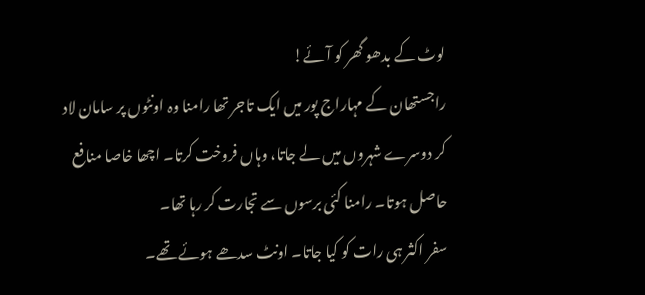لوٹ کے بدھو گھر کو آئے!
راجستھان کے مہاراج پور میں ایک تاجر تھا رامنا وہ اونٹوں پر سامان لاد کر دوسرے شہروں میں لے جاتا، وہاں فروخت کرتا۔ اچھا خاصا منافع حاصل ہوتا۔ رامنا کئی برسوں سے تجارت کر رہا تھا۔
سفر اکثر ہی رات کو کیا جاتا۔ اونٹ سدھے ہوئے تھے۔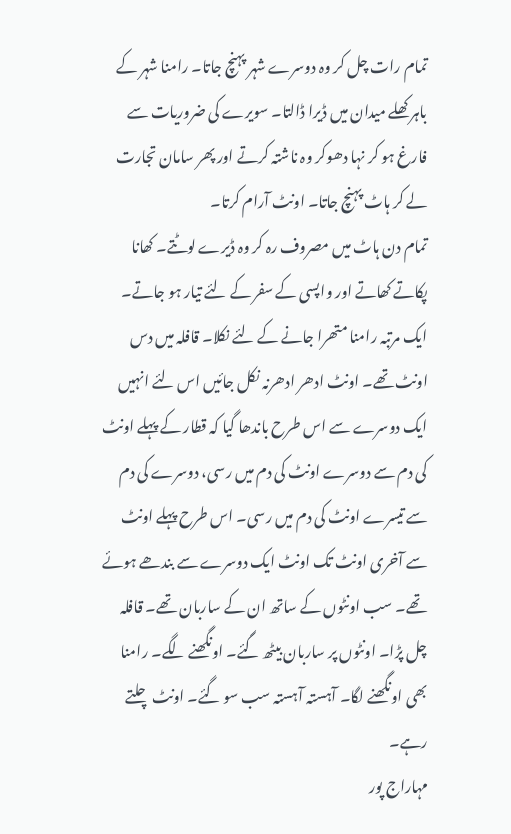تمام رات چل کر وہ دوسرے شہر پہنچ جاتا۔ رامنا شہر کے باہر کھلے میدان میں ڈیرا ڈالتا۔ سویرے کی ضروریات سے فارغ ہو کر نہا دھوکر وہ ناشتہ کرتے اور پھر سامان تجارت لے کر ہاٹ پہنچ جاتا۔ اونٹ آرام کرتا۔
تمام دن ہاٹ میں مصروف رہ کر وہ ڈیرے لوٹتے۔ کھانا پکاتے کھاتے اور واپسی کے سفر کے لئے تیار ہو جاتے۔
ایک مرتبہ رامنا متھرا جانے کے لئے نکلا۔ قافلہ میں دس اونٹ تھے۔ اونٹ ادھر ادھرنہ نکل جائیں اس لئے انہیں ایک دوسرے سے اس طرح باندھا گیا کہ قطار کے پہلے اونٹ کی دم سے دوسرے اونٹ کی دم میں رسی، دوسرے کی دم سے تیسرے اونٹ کی دم میں رسی۔ اس طرح پہلے اونٹ سے آخری اونٹ تک اونٹ ایک دوسرے سے بندھے ہوئے تھے۔ سب اونٹوں کے ساتھ ان کے ساربان تھے۔ قافلہ چل پڑا۔ اونٹوں پر ساربان بیٹھ گئے۔ اونگھنے لگے۔ رامنا بھی اونگھنے لگا۔ آہستہ آہستہ سب سو گئے۔ اونٹ چلتے رہے۔
مہاراج پور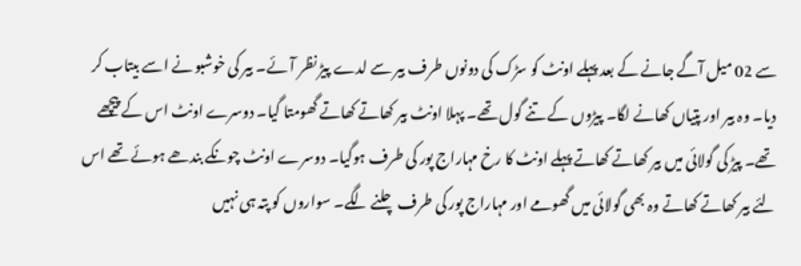سے 02 میل آگے جانے کے بعد پہلے اونٹ کو سڑک کی دونوں طرف بیر سے لدے پیڑ نظر آئے۔ بیر کی خوشبو نے اسے بیتاب کر دیا۔ وہ بیر اور پتیاں کھانے لگا۔ پیڑوں کے تنے گول تھے۔ پہلا اونٹ بیر کھاتے کھاتے گھومتا گیا۔ دوسرے اونٹ اس کے پیچھے تھے۔ پیڑ کی گولائی میں بیر کھاتے کھاتے پہلے اونٹ کا رخ مہاراج پور کی طرف ہوگیا۔ دوسرے اونٹ چونکے بندھے ہوئے تھے اس لئے بیر کھاتے کھاتے وہ بھی گولائی میں گھومے اور مہاراج پور کی طرف چلنے لگے۔ سواروں کو پتہ ہی نہیں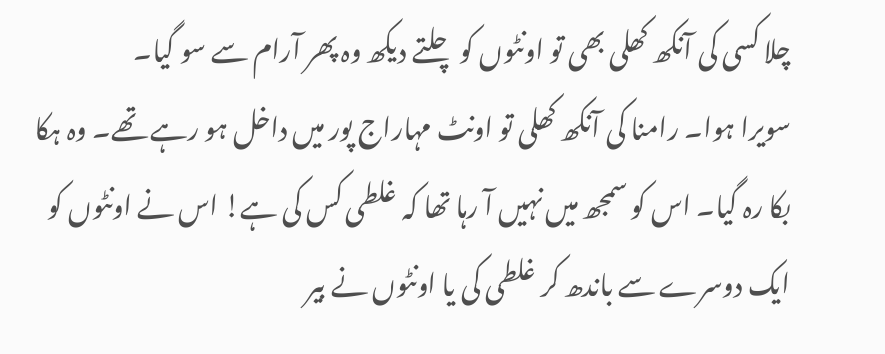چلا کسی کی آنکھ کھلی بھی تو اونٹوں کو چلتے دیکھ وہ پھر آرام سے سو گیا۔
سویرا ہوا۔ رامنا کی آنکھ کھلی تو اونٹ مہاراج پور میں داخل ہو رہے تھے۔ وہ ہکا بکا رہ گیا۔ اس کو سمجھ میں نہیں آ رہا تھا کہ غلطی کس کی ہے! اس نے اونٹوں کو ایک دوسرے سے باندھ کر غلطی کی یا اونٹوں نے بیر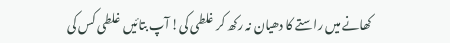کھانے میں راستے کا دھیان نہ رکھ کر غلطی کی! آپ بتائیں غلطی کس کی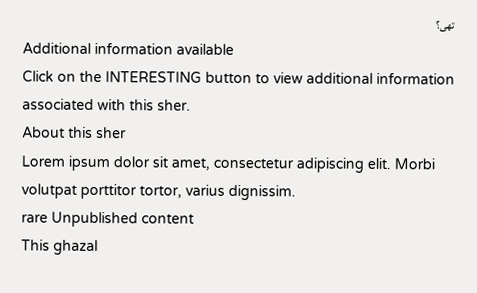تھی؟
Additional information available
Click on the INTERESTING button to view additional information associated with this sher.
About this sher
Lorem ipsum dolor sit amet, consectetur adipiscing elit. Morbi volutpat porttitor tortor, varius dignissim.
rare Unpublished content
This ghazal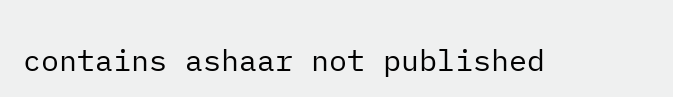contains ashaar not published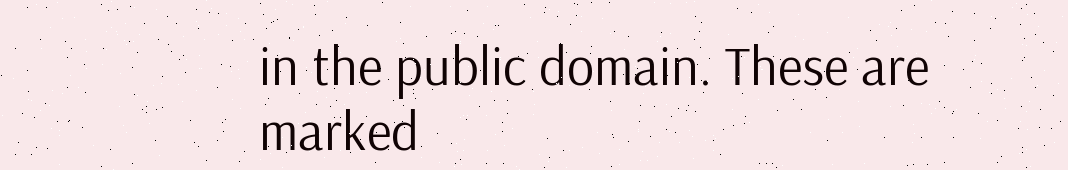in the public domain. These are marked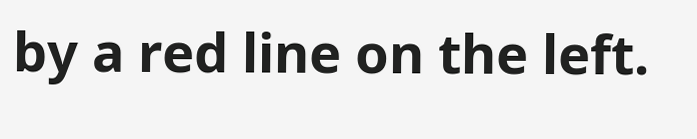by a red line on the left.